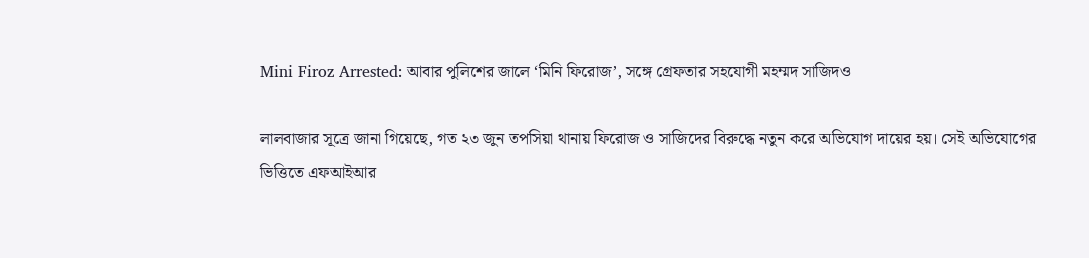Mini Firoz Arrested: আবার পুলিশের জালে ‘মিনি ফিরোজ’, সঙ্গে গ্রেফতার সহযোগী মহম্মদ সাজিদও

লালবাজার সূত্রে জানা গিয়েছে, গত ২৩ জুন তপসিয়া থানায় ফিরোজ ও সাজিদের বিরুদ্ধে নতুন করে অভিযোগ দায়ের হয়। সেই অভিযোগের ভিত্তিতে এফআইআর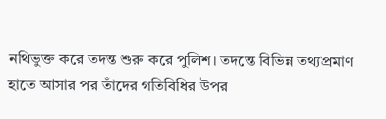নথিভুক্ত করে তদন্ত শুরু করে পুলিশ। তদন্তে বিভিন্ন তথ্যপ্রমাণ হাতে আসার পর তাঁদের গতিবিধির উপর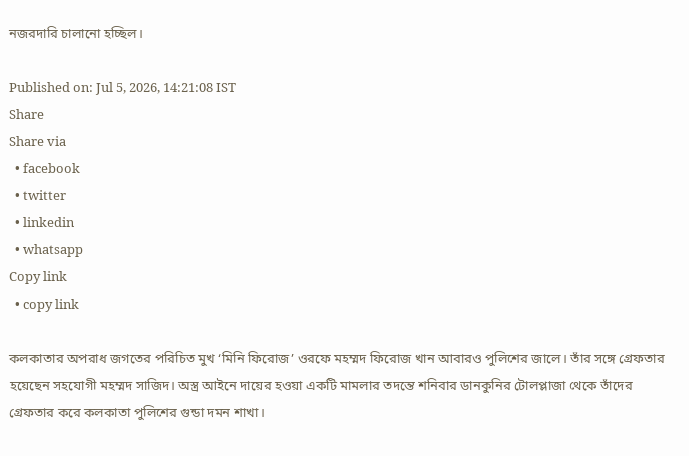নজরদারি চালানো হচ্ছিল।

Published on: Jul 5, 2026, 14:21:08 IST
Share
Share via
  • facebook
  • twitter
  • linkedin
  • whatsapp
Copy link
  • copy link

কলকাতার অপরাধ জগতের পরিচিত মুখ ‘মিনি ফিরোজ’ ওরফে মহম্মদ ফিরোজ খান আবারও পুলিশের জালে। তাঁর সঙ্গে গ্রেফতার হয়েছেন সহযোগী মহম্মদ সাজিদ। অস্ত্র আইনে দায়ের হওয়া একটি মামলার তদন্তে শনিবার ডানকুনির টোলপ্লাজা থেকে তাঁদের গ্রেফতার করে কলকাতা পুলিশের গুন্ডা দমন শাখা।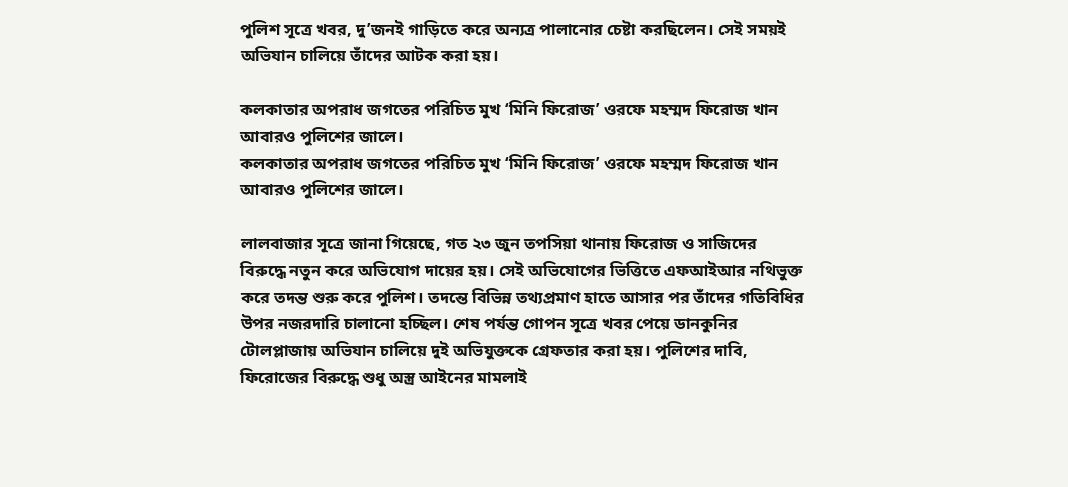পুলিশ সূত্রে খবর, দু’জনই গাড়িতে করে অন্যত্র পালানোর চেষ্টা করছিলেন। সেই সময়ই অভিযান চালিয়ে তাঁদের আটক করা হয়।

কলকাতার অপরাধ জগতের পরিচিত মুখ ‘মিনি ফিরোজ’ ওরফে মহম্মদ ফিরোজ খান আবারও পুলিশের জালে।
কলকাতার অপরাধ জগতের পরিচিত মুখ ‘মিনি ফিরোজ’ ওরফে মহম্মদ ফিরোজ খান আবারও পুলিশের জালে।

লালবাজার সূত্রে জানা গিয়েছে, গত ২৩ জুন তপসিয়া থানায় ফিরোজ ও সাজিদের বিরুদ্ধে নতুন করে অভিযোগ দায়ের হয়। সেই অভিযোগের ভিত্তিতে এফআইআর নথিভুক্ত করে তদন্ত শুরু করে পুলিশ। তদন্তে বিভিন্ন তথ্যপ্রমাণ হাতে আসার পর তাঁদের গতিবিধির উপর নজরদারি চালানো হচ্ছিল। শেষ পর্যন্ত গোপন সূত্রে খবর পেয়ে ডানকুনির টোলপ্লাজায় অভিযান চালিয়ে দুই অভিযুক্তকে গ্রেফতার করা হয়। পুলিশের দাবি, ফিরোজের বিরুদ্ধে শুধু অস্ত্র আইনের মামলাই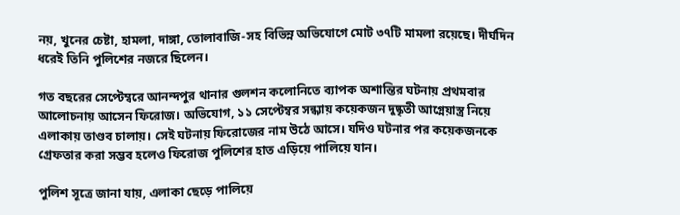নয়, খুনের চেষ্টা, হামলা, দাঙ্গা, তোলাবাজি-সহ বিভিন্ন অভিযোগে মোট ৩৭টি মামলা রয়েছে। দীর্ঘদিন ধরেই তিনি পুলিশের নজরে ছিলেন।

গত বছরের সেপ্টেম্বরে আনন্দপুর থানার গুলশন কলোনিতে ব্যাপক অশান্তির ঘটনায় প্রথমবার আলোচনায় আসেন ফিরোজ। অভিযোগ, ১১ সেপ্টেম্বর সন্ধ্যায় কয়েকজন দুষ্কৃতী আগ্নেয়াস্ত্র নিয়ে এলাকায় তাণ্ডব চালায়। সেই ঘটনায় ফিরোজের নাম উঠে আসে। যদিও ঘটনার পর কয়েকজনকে গ্রেফতার করা সম্ভব হলেও ফিরোজ পুলিশের হাত এড়িয়ে পালিয়ে যান।

পুলিশ সূত্রে জানা যায়, এলাকা ছেড়ে পালিয়ে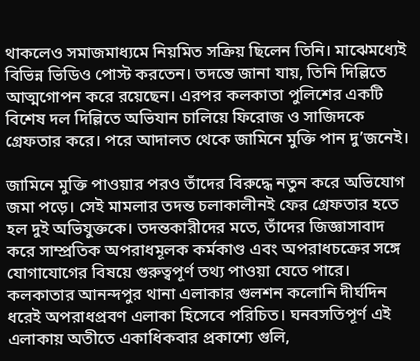থাকলেও সমাজমাধ্যমে নিয়মিত সক্রিয় ছিলেন তিনি। মাঝেমধ্যেই বিভিন্ন ভিডিও পোস্ট করতেন। তদন্তে জানা যায়, তিনি দিল্লিতে আত্মগোপন করে রয়েছেন। এরপর কলকাতা পুলিশের একটি বিশেষ দল দিল্লিতে অভিযান চালিয়ে ফিরোজ ও সাজিদকে গ্রেফতার করে। পরে আদালত থেকে জামিনে মুক্তি পান দু’জনেই।

জামিনে মুক্তি পাওয়ার পরও তাঁদের বিরুদ্ধে নতুন করে অভিযোগ জমা পড়ে। সেই মামলার তদন্ত চলাকালীনই ফের গ্রেফতার হতে হল দুই অভিযুক্তকে। তদন্তকারীদের মতে, তাঁদের জিজ্ঞাসাবাদ করে সাম্প্রতিক অপরাধমূলক কর্মকাণ্ড এবং অপরাধচক্রের সঙ্গে যোগাযোগের বিষয়ে গুরুত্বপূর্ণ তথ্য পাওয়া যেতে পারে। কলকাতার আনন্দপুর থানা এলাকার গুলশন কলোনি দীর্ঘদিন ধরেই অপরাধপ্রবণ এলাকা হিসেবে পরিচিত। ঘনবসতিপূর্ণ এই এলাকায় অতীতে একাধিকবার প্রকাশ্যে গুলি,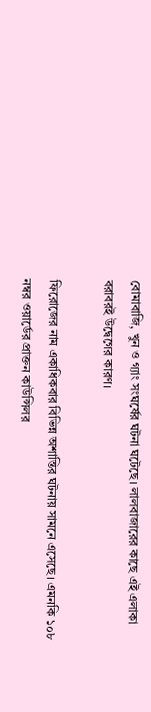বোমাবাজি, খুন ও গ্যাং সংঘর্ষের ঘটনা ঘটেছে। লালবাজারের কাছে এই এলাকা বরাবরই উদ্বেগের কারণ।

ফিরোজের নাম একাধিকবার বিভিন্ন অশান্তির ঘটনায় সামনে এসেছে। এমনকি ১০৮ নম্বর ওয়ার্ডের প্রাক্তন কাউন্সিলর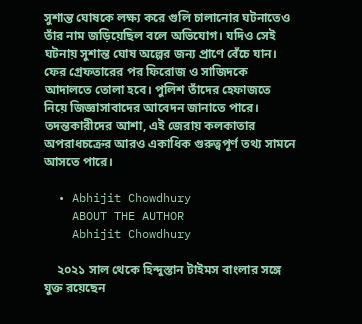সুশান্ত ঘোষকে লক্ষ্য করে গুলি চালানোর ঘটনাতেও তাঁর নাম জড়িয়েছিল বলে অভিযোগ। যদিও সেই ঘটনায় সুশান্ত ঘোষ অল্পের জন্য প্রাণে বেঁচে যান। ফের গ্রেফতারের পর ফিরোজ ও সাজিদকে আদালতে তোলা হবে। পুলিশ তাঁদের হেফাজতে নিয়ে জিজ্ঞাসাবাদের আবেদন জানাতে পারে। তদন্তকারীদের আশা, এই জেরায় কলকাতার অপরাধচক্রের আরও একাধিক গুরুত্বপূর্ণ তথ্য সামনে আসতে পারে।

  • Abhijit Chowdhury
    ABOUT THE AUTHOR
    Abhijit Chowdhury

    ২০২১ সাল থেকে হিন্দুস্তান টাইমস বাংলার সঙ্গে যুক্ত রয়েছেন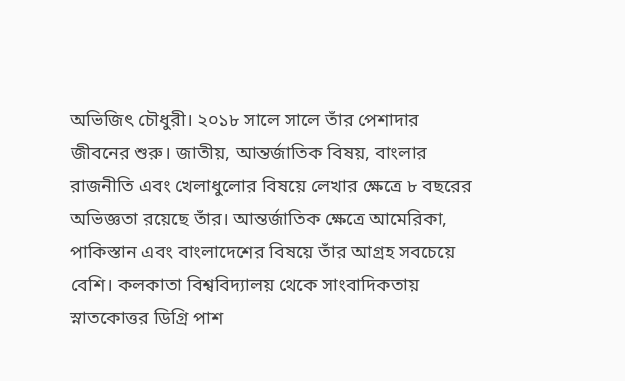অভিজিৎ চৌধুরী। ২০১৮ সালে সালে তাঁর পেশাদার জীবনের শুরু। জাতীয়, আন্তর্জাতিক বিষয়, বাংলার রাজনীতি এবং খেলাধুলোর বিষয়ে লেখার ক্ষেত্রে ৮ বছরের অভিজ্ঞতা রয়েছে তাঁর। আন্তর্জাতিক ক্ষেত্রে আমেরিকা, পাকিস্তান এবং বাংলাদেশের বিষয়ে তাঁর আগ্রহ সবচেয়ে বেশি। কলকাতা বিশ্ববিদ্যালয় থেকে সাংবাদিকতায় স্নাতকোত্তর ডিগ্রি পাশ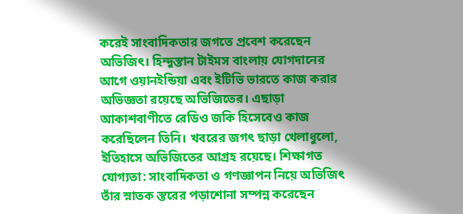করেই সাংবাদিকতার জগতে প্রবেশ করেছেন অভিজিৎ। হিন্দুস্তান টাইমস বাংলায় যোগদানের আগে ওয়ানইন্ডিয়া এবং ইটিভি ভারতে কাজ করার অভিজ্ঞতা রয়েছে অভিজিতের। এছাড়া আকাশবাণীতে রেডিও জকি হিসেবেও কাজ করেছিলেন তিনি। খবরের জগৎ ছাড়া খেলাধুলো, ইতিহাসে অভিজিতের আগ্রহ রয়েছে। শিক্ষাগত যোগ্যতা: সাংবাদিকতা ও গণজ্ঞাপন নিয়ে অভিজিৎ তাঁর স্নাতক স্তরের পড়াশোনা সম্পন্ন করেছেন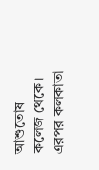আশুতোষ কলেজ থেকে। এরপর কলকাতা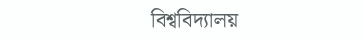বিশ্ববিদ্যালয়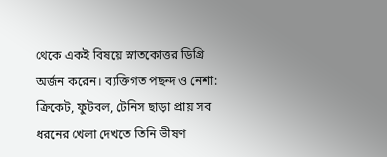থেকে একই বিষয়ে স্নাতকোত্তর ডিগ্রি অর্জন করেন। ব্যক্তিগত পছন্দ ও নেশা: ক্রিকেট, ফুটবল, টেনিস ছাড়া প্রায় সব ধরনের খেলা দেখতে তিনি ভীষণ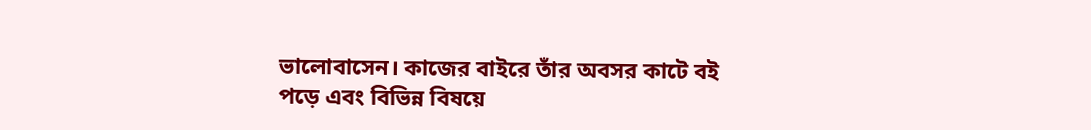ভালোবাসেন। কাজের বাইরে তাঁর অবসর কাটে বই পড়ে এবং বিভিন্ন বিষয়ে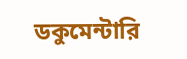ডকুমেন্টারি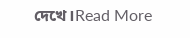দেখে।Read More